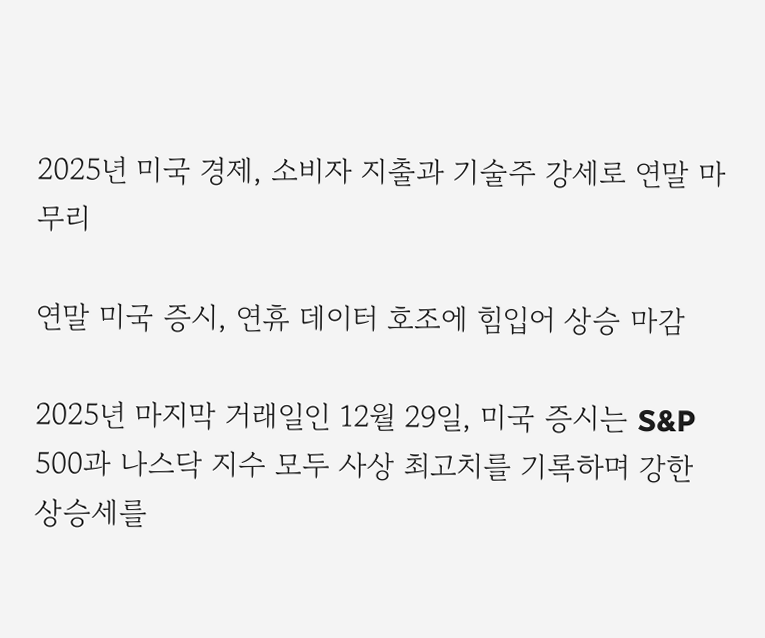2025년 미국 경제, 소비자 지출과 기술주 강세로 연말 마무리

연말 미국 증시, 연휴 데이터 호조에 힘입어 상승 마감

2025년 마지막 거래일인 12월 29일, 미국 증시는 S&P 500과 나스닥 지수 모두 사상 최고치를 기록하며 강한 상승세를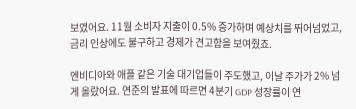보였어요. 11월 소비자 지출이 0.5% 증가하며 예상치를 뛰어넘었고, 금리 인상에도 불구하고 경제가 견고함을 보여줬죠.

엔비디아와 애플 같은 기술 대기업들이 주도했고, 이날 주가가 2% 넘게 올랐어요. 연준의 발표에 따르면 4분기 GDP 성장률이 연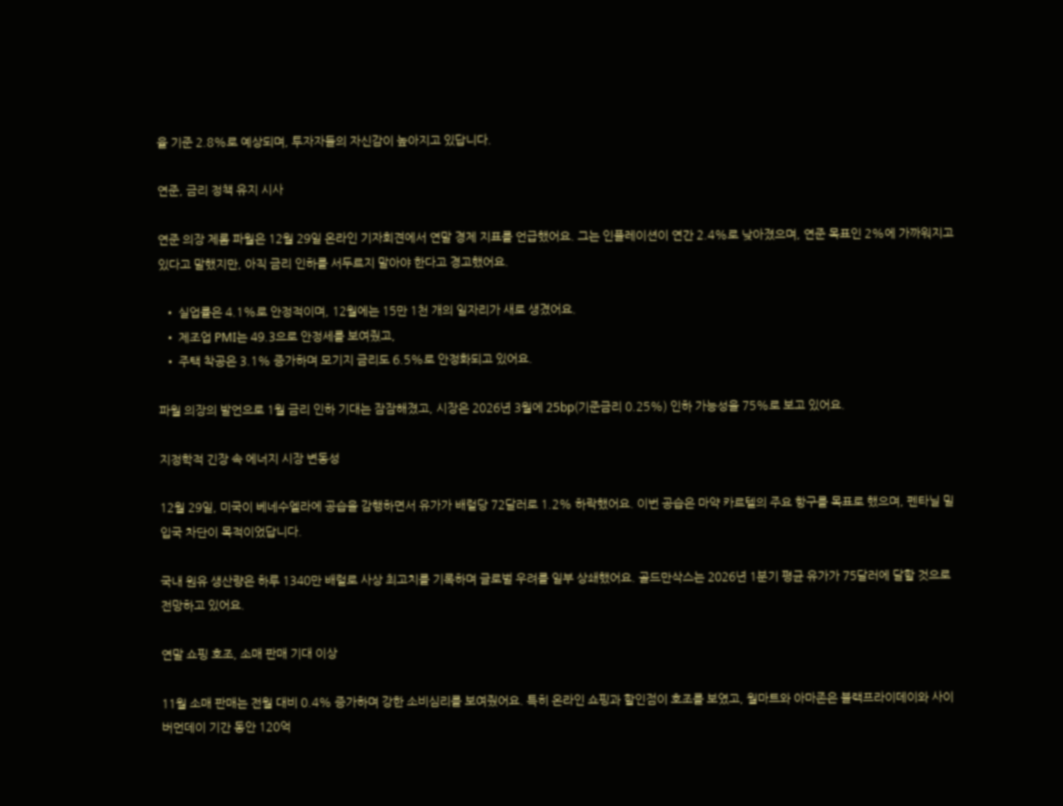율 기준 2.8%로 예상되며, 투자자들의 자신감이 높아지고 있답니다.

연준, 금리 정책 유지 시사

연준 의장 제롬 파월은 12월 29일 온라인 기자회견에서 연말 경제 지표를 언급했어요. 그는 인플레이션이 연간 2.4%로 낮아졌으며, 연준 목표인 2%에 가까워지고 있다고 말했지만, 아직 금리 인하를 서두르지 말아야 한다고 경고했어요.

  • 실업률은 4.1%로 안정적이며, 12월에는 15만 1천 개의 일자리가 새로 생겼어요.
  • 제조업 PMI는 49.3으로 안정세를 보여줬고,
  • 주택 착공은 3.1% 증가하며 모기지 금리도 6.5%로 안정화되고 있어요.

파월 의장의 발언으로 1월 금리 인하 기대는 잠잠해졌고, 시장은 2026년 3월에 25bp(기준금리 0.25%) 인하 가능성을 75%로 보고 있어요.

지정학적 긴장 속 에너지 시장 변동성

12월 29일, 미국이 베네수엘라에 공습을 감행하면서 유가가 배럴당 72달러로 1.2% 하락했어요. 이번 공습은 마약 카르텔의 주요 항구를 목표로 했으며, 펜타닐 밀입국 차단이 목적이었답니다.

국내 원유 생산량은 하루 1340만 배럴로 사상 최고치를 기록하며 글로벌 우려를 일부 상쇄했어요. 골드만삭스는 2026년 1분기 평균 유가가 75달러에 달할 것으로 전망하고 있어요.

연말 쇼핑 호조, 소매 판매 기대 이상

11월 소매 판매는 전월 대비 0.4% 증가하며 강한 소비심리를 보여줬어요. 특히 온라인 쇼핑과 할인점이 호조를 보였고, 월마트와 아마존은 블랙프라이데이와 사이버먼데이 기간 동안 120억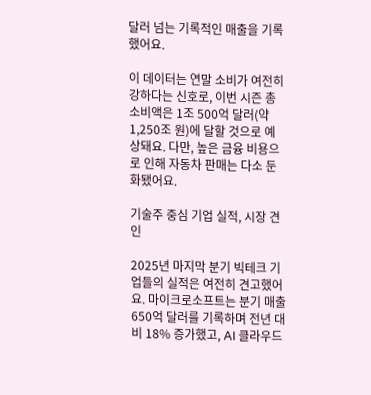달러 넘는 기록적인 매출을 기록했어요.

이 데이터는 연말 소비가 여전히 강하다는 신호로, 이번 시즌 총 소비액은 1조 500억 달러(약 1,250조 원)에 달할 것으로 예상돼요. 다만, 높은 금융 비용으로 인해 자동차 판매는 다소 둔화됐어요.

기술주 중심 기업 실적, 시장 견인

2025년 마지막 분기 빅테크 기업들의 실적은 여전히 견고했어요. 마이크로소프트는 분기 매출 650억 달러를 기록하며 전년 대비 18% 증가했고, AI 클라우드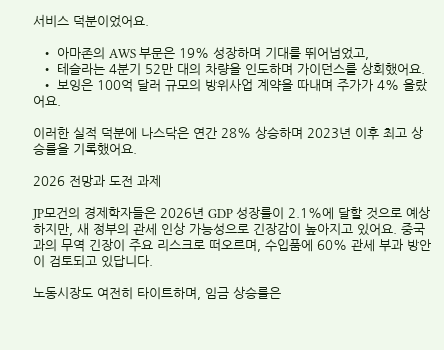서비스 덕분이었어요.

  • 아마존의 AWS 부문은 19% 성장하며 기대를 뛰어넘었고,
  • 테슬라는 4분기 52만 대의 차량을 인도하며 가이던스를 상회했어요.
  • 보잉은 100억 달러 규모의 방위사업 계약을 따내며 주가가 4% 올랐어요.

이러한 실적 덕분에 나스닥은 연간 28% 상승하며 2023년 이후 최고 상승률을 기록했어요.

2026 전망과 도전 과제

JP모건의 경제학자들은 2026년 GDP 성장률이 2.1%에 달할 것으로 예상하지만, 새 정부의 관세 인상 가능성으로 긴장감이 높아지고 있어요. 중국과의 무역 긴장이 주요 리스크로 떠오르며, 수입품에 60% 관세 부과 방안이 검토되고 있답니다.

노동시장도 여전히 타이트하며, 임금 상승률은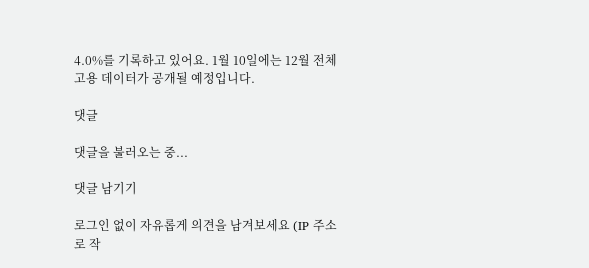4.0%를 기록하고 있어요. 1월 10일에는 12월 전체 고용 데이터가 공개될 예정입니다.

댓글

댓글을 불러오는 중...

댓글 남기기

로그인 없이 자유롭게 의견을 남겨보세요 (IP 주소로 작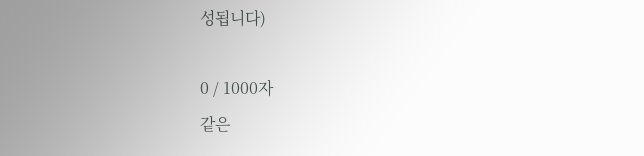성됩니다)

0 / 1000자
같은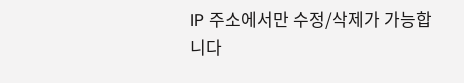IP 주소에서만 수정/삭제가 가능합니다